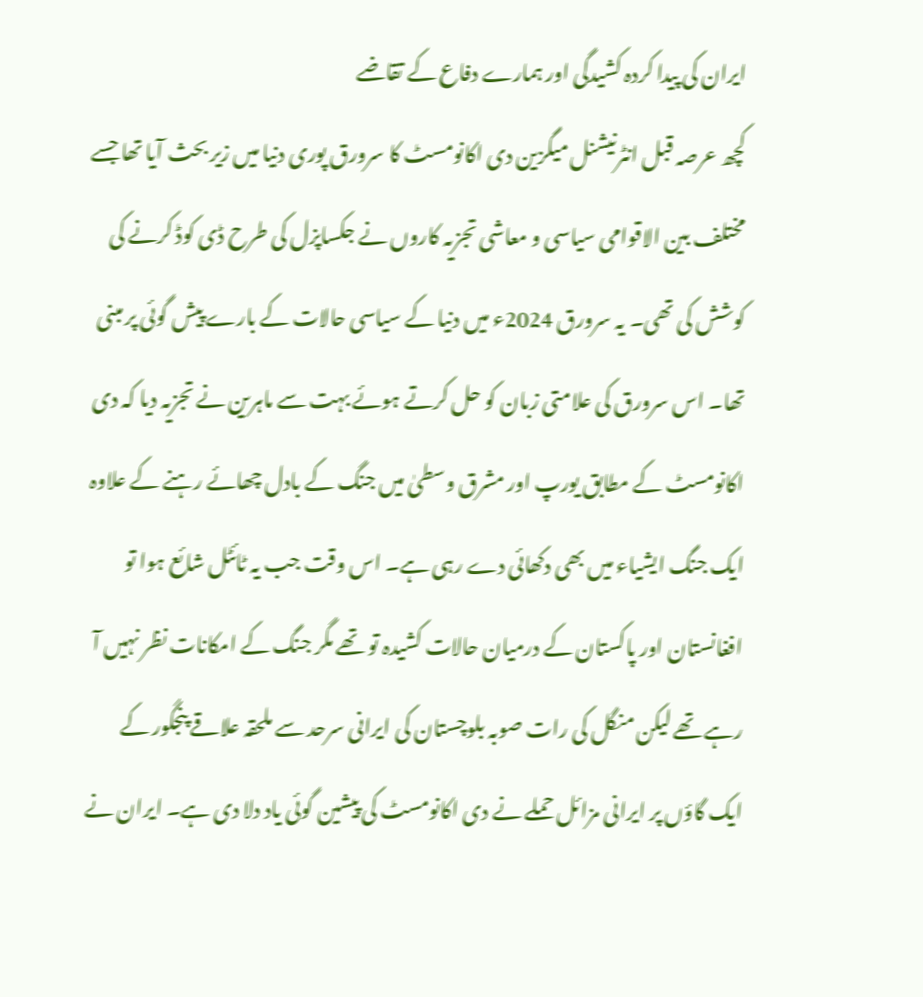ایران کی پیدا کردہ کشیدگی اور ہمارے دفاع کے تقاضے
کچھ عرصہ قبل انٹرنیشنل میگزین دی اکانومسٹ کا سرورق پوری دنیا میں زیر بحث آیا تھا جسے مختلف بین الاقوامی سیاسی و معاشی تجزیہ کاروں نے جکساپزل کی طرح ڈی کوڈ کرنے کی کوشش کی تھی۔ یہ سرورق 2024ء میں دنیا کے سیاسی حالات کے بارے پیش گوئی پر مبنی تھا۔ اس سرورق کی علامتی زبان کو حل کرتے ہوئے بہت سے ماہرین نے تجزیہ دیا کہ دی اکانومسٹ کے مطابق یورپ اور مشرق وسطیٰ میں جنگ کے بادل چھائے رہنے کے علاوہ ایک جنگ ایشیاء میں بھی دکھائی دے رہی ہے۔ اس وقت جب یہ ٹائٹل شائع ہوا تو افغانستان اور پاکستان کے درمیان حالات کشیدہ تو تھے مگر جنگ کے امکانات نظر نہیں آ رہے تھے لیکن منگل کی رات صوبہ بلوچستان کی ایرانی سرحد سے ملحقہ علاقے پنجگور کے ایک گاؤں پر ایرانی مزائل حملے نے دی اکانومسٹ کی پیشین گوئی یاد دلا دی ہے۔ ایران نے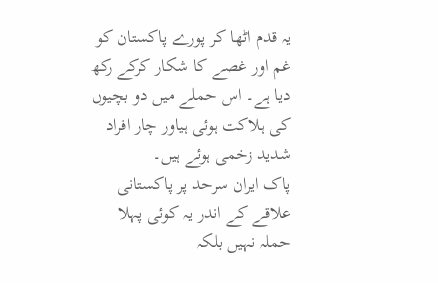یہ قدم اٹھا کر پورے پاکستان کو غم اور غصے کا شکار کرکے رکھ دیا ہے۔ اس حملے میں دو بچیوں کی ہلاکت ہوئی ہیاور چار افراد شدید زخمی ہوئے ہیں۔
پاک ایران سرحد پر پاکستانی علاقے کے اندر یہ کوئی پہلا حملہ نہیں بلکہ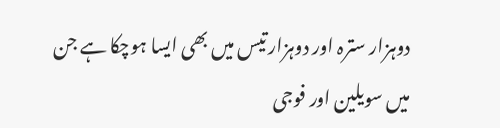دوہزار سترہ اور دوہزار تیس میں بھی ایسا ہوچکا ہے جن میں سویلین اور فوجی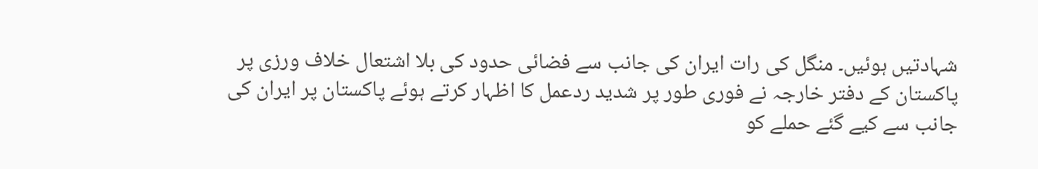شہادتیں ہوئیں۔ منگل کی رات ایران کی جانب سے فضائی حدود کی بلا اشتعال خلاف ورزی پر پاکستان کے دفتر خارجہ نے فوری طور پر شدید ردعمل کا اظہار کرتے ہوئے پاکستان پر ایران کی جانب سے کیے گئے حملے کو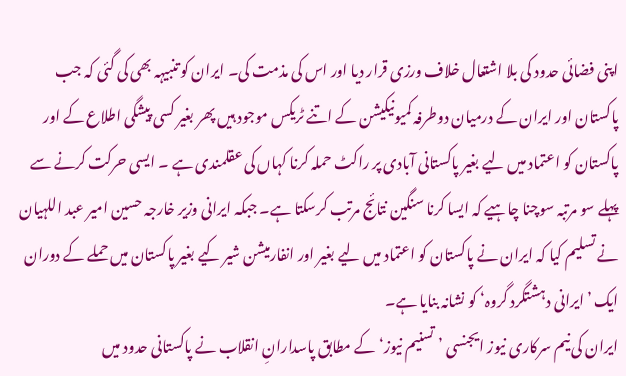اپنی فضائی حدود کی بلا اشتعال خلاف ورزی قرار دیا اور اس کی مذمت کی۔ ایران کو تنبیہہ بھی کی گئی کہ جب پاکستان اور ایران کے درمیان دوطرفہ کمیونیکیشن کے اتنے ٹریکس موجود ہیں پھر بغیر کسی پیشگی اطلاع کے اور پاکستان کو اعتماد میں لیے بغیر پاکستانی آبادی پر راکٹ حملہ کرنا کہاں کی عقلمندی ہے ۔ ایسی حرکت کرنے سے پہلے سو مرتبہ سوچنا چاہیے کہ ایسا کرنا سنگین نتائج مرتب کرسکتا ہے۔ جبکہ ایرانی وزیر خارجہ حسین امیر عبد اللہیان نے تسلیم کیا کہ ایران نے پاکستان کو اعتماد میں لیے بغیر اور انفارمیشن شیر کیے بغیر پاکستان میں حملے کے دوران ایک ’ایرانی دہشتگرد گروہ‘ کو نشانہ بنایا ہے۔
ایران کی نیم سرکاری نیوز ایجنسی ’تسنیم نیوز‘ کے مطابق پاسدارانِ انقلاب نے پاکستانی حدود میں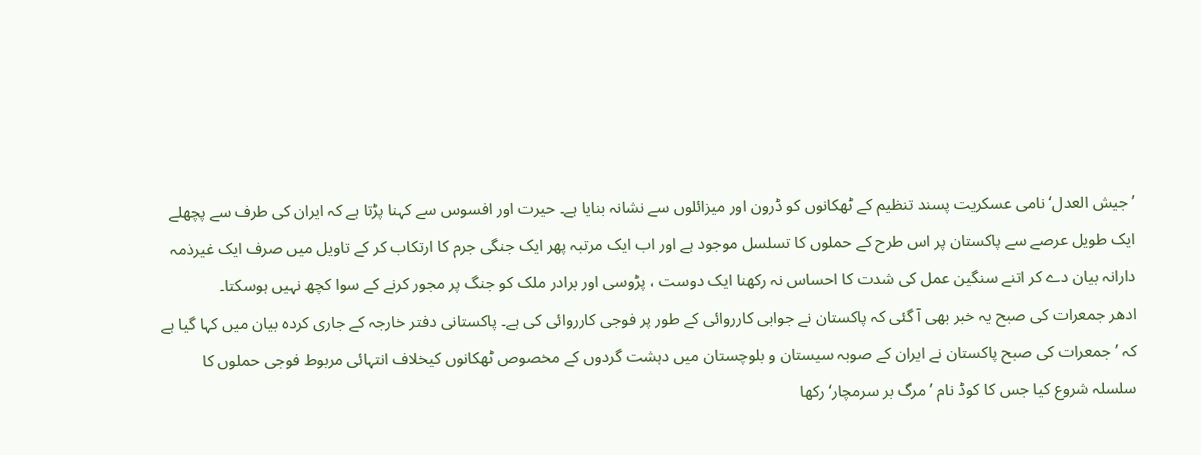’جیش العدل‘ نامی عسکریت پسند تنظیم کے ٹھکانوں کو ڈرون اور میزائلوں سے نشانہ بنایا ہے۔ حیرت اور افسوس سے کہنا پڑتا ہے کہ ایران کی طرف سے پچھلے ایک طویل عرصے سے پاکستان پر اس طرح کے حملوں کا تسلسل موجود ہے اور اب ایک مرتبہ پھر ایک جنگی جرم کا ارتکاب کر کے تاویل میں صرف ایک غیرذمہ دارانہ بیان دے کر اتنے سنگین عمل کی شدت کا احساس نہ رکھنا ایک دوست ، پڑوسی اور برادر ملک کو جنگ پر مجور کرنے کے سوا کچھ نہیں ہوسکتا۔
ادھر جمعرات کی صبح یہ خبر بھی آ گئی کہ پاکستان نے جوابی کارروائی کے طور پر فوجی کارروائی کی ہے۔ پاکستانی دفتر خارجہ کے جاری کردہ بیان میں کہا گیا ہے کہ ’جمعرات کی صبح پاکستان نے ایران کے صوبہ سیستان و بلوچستان میں دہشت گردوں کے مخصوص ٹھکانوں کیخلاف انتہائی مربوط فوجی حملوں کا سلسلہ شروع کیا جس کا کوڈ نام ’مرگ بر سرمچار‘ رکھا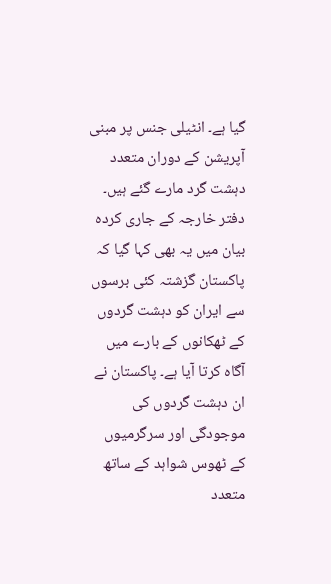گیا ہے۔ انٹیلی جنس پر مبنی آپریشن کے دوران متعدد دہشت گرد مارے گئے ہیں۔ دفتر خارجہ کے جاری کردہ بیان میں یہ بھی کہا گیا کہ پاکستان گزشتہ کئی برسوں سے ایران کو دہشت گردوں کے ٹھکانوں کے بارے میں آگاہ کرتا آیا ہے۔ پاکستان نے ان دہشت گردوں کی موجودگی اور سرگرمیوں کے ٹھوس شواہد کے ساتھ متعدد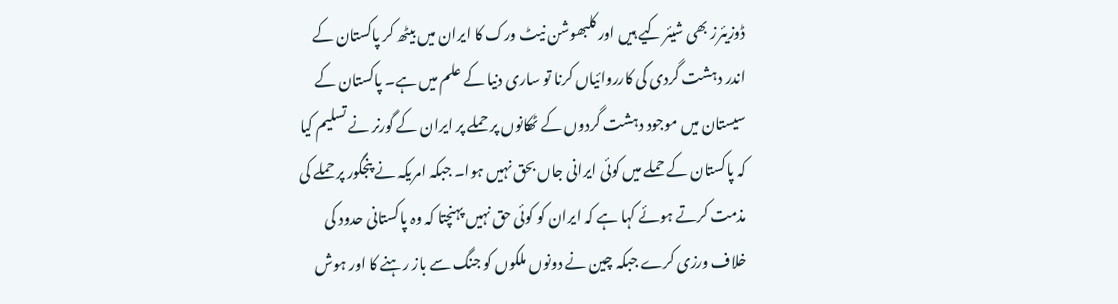ڈوزیئرز بھی شیئر کیے ہیں اور کلبھوشن نیٹ ورک کا ایران میں بیٹھ کر پاکستان کے اندر دہشت گردی کی کارروائیاں کرنا تو ساری دنیا کے علم میں ہے۔ پاکستان کے سیستان میں موجود دہشت گردوں کے ٹھکانوں پر حملے پر ایران کے گورنر نے تسلیم کیا کہ پاکستان کے حملے میں کوئی ایرانی جاں بحق نہیں ہوا۔ جبکہ امریکہ نے پنجگور پر حملے کی مذمت کرتے ہوئے کہا ہے کہ ایران کو کوئی حق نہیں پہنچتا کہ وہ پاکستانی حدود کی خلاف ورزی کرے جبکہ چین نے دونوں ملکوں کو جنگ سے باز رہنے کا اور ہوش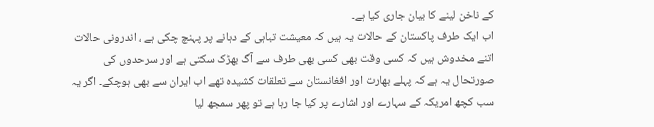کے ناخن لینے کا بیان جاری کیا ہے۔
اب ایک طرف پاکستان کے حالات یہ ہیں کہ معیشت تباہی کے دہانے پر پہنچ چکی ہے ، اندرونی حالات اتنے مخدوش ہیں کہ کسی وقت بھی کسی بھی طرف سے آگ بھڑک سکتی ہے اور سرحدوں کی صورتحال یہ ہے کہ پہلے بھارت اور افغانستان سے تعلقات کشیدہ تھے اب ایران سے بھی ہوچکے۔ اگر یہ سب کچھ امریکہ کے سہارے اور اشارے پر کیا جا رہا ہے تو پھر سمجھ لیا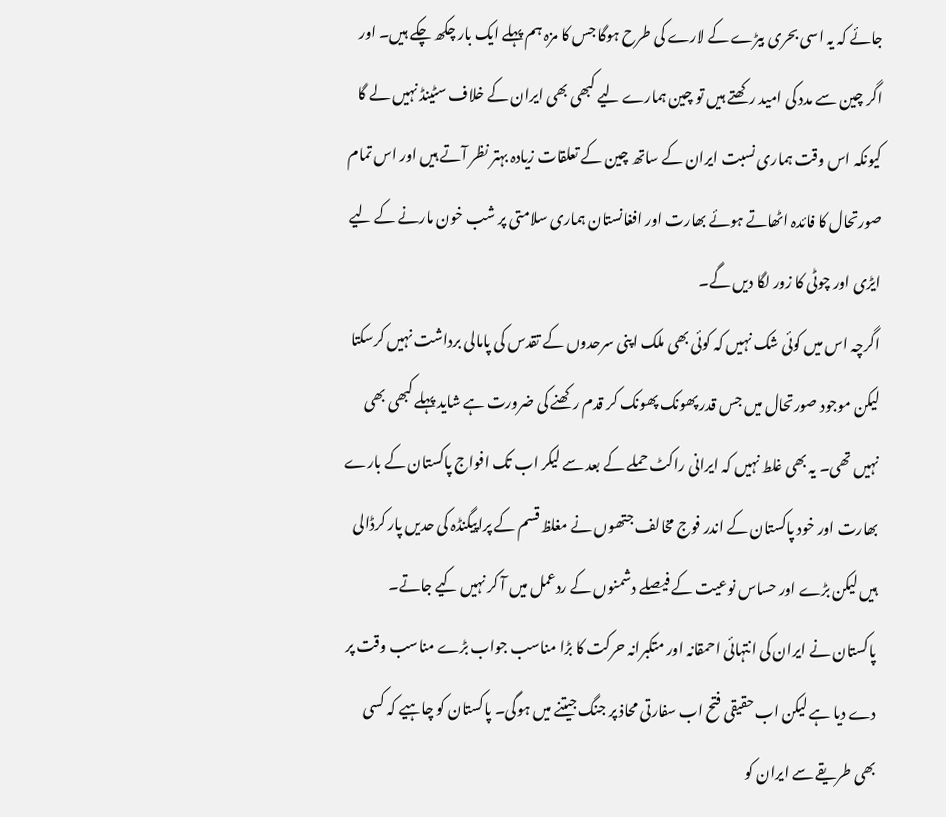جائے کہ یہ اسی بحری بیڑے کے لارے کی طرح ہوگا جس کا مزہ ہم پہلے ایک بار چکھ چکے ہیں۔ اور اگر چین سے مدد کی امید رکھتے ہیں تو چین ہمارے لیے کبھی بھی ایران کے خلاف سٹینڈ نہیں لے گا کیونکہ اس وقت ہماری نسبت ایران کے ساتھ چین کے تعلقات زیادہ بہتر نظر آتے ہیں اور اس تمام صورتحال کا فائدہ اٹھاتے ہوئے بھارت اور افغانستان ہماری سلامتی پر شب خون مارنے کے لیے ایڑی اور چوٹی کا زور لگا دیں گے۔
اگرچہ اس میں کوئی شک نہیں کہ کوئی بھی ملک اپنی سرحدوں کے تقدس کی پامالی برداشت نہیں کرسکتا لیکن موجود صورتحال میں جس قدر پھونک پھونک کر قدم رکھنے کی ضرورت ہے شاید پہلے کبھی بھی نہیں تھی۔ یہ بھی غلط نہیں کہ ایرانی راکٹ حملے کے بعد سے لیکر اب تک افواج پاکستان کے بارے بھارت اور خود پاکستان کے اندر فوج مخالف جتھوں نے مغلظ قسم کے پراپیگنڈہ کی حدیں پار کرڈالی ہیں لیکن بڑے اور حساس نوعیت کے فیصلے دشمنوں کے ردعمل میں آ کر نہیں کیے جاتے۔ پاکستان نے ایران کی انتہائی احمقانہ اور متکبرانہ حرکت کا بڑا مناسب جواب بڑے مناسب وقت پر دے دیا ہے لیکن اب حقیقی فتح اب سفارتی محاذ پر جنگ جیتنے میں ہوگی۔ پاکستان کو چاہیے کہ کسی بھی طریقے سے ایران کو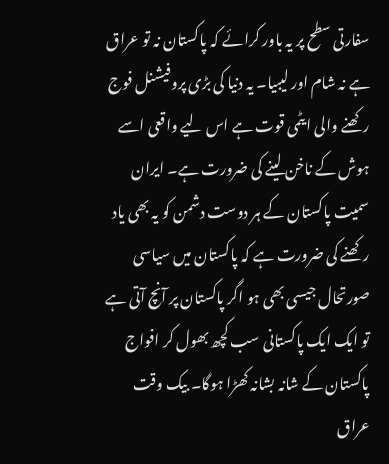سفارتی سطح پر یہ باور کرائے کہ پاکستان نہ تو عراق ہے نہ شام اور لیبیا۔ یہ دنیا کی بڑی پروفیشنل فوج رکھنے والی ایٹمی قوت ہے اس لیے واقعی اسے ہوش کے ناخن لینے کی ضرورت ہے۔ ایران سمیت پاکستان کے ہر دوست دشمن کو یہ بھی یاد رکھنے کی ضرورت ہے کہ پاکستان میں سیاسی صورتحال جیسی بھی ہو اگر پاکستان پر آنچ آتی ہے تو ایک ایک پاکستانی سب کچھ بھول کر افواج پاکستان کے شانہ بشانہ کھڑا ہوگا۔ بیک وقت عراق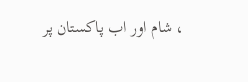، شام اور اب پاکستان پر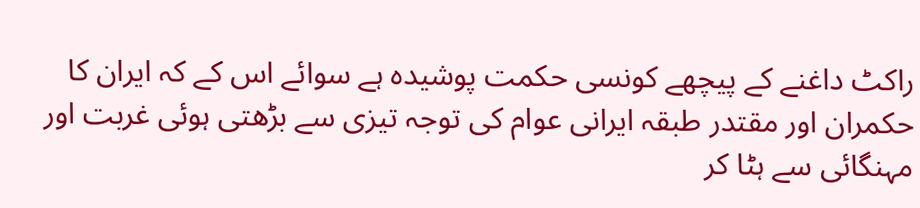راکٹ داغنے کے پیچھے کونسی حکمت پوشیدہ ہے سوائے اس کے کہ ایران کا حکمران اور مقتدر طبقہ ایرانی عوام کی توجہ تیزی سے بڑھتی ہوئی غربت اور مہنگائی سے ہٹا کر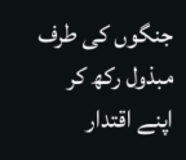جنگوں کی طرف مبذول رکھ کر اپنے اقتدار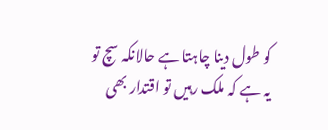کو طول دینا چاہتا ہے حالانکہ سچ تو یہ ہے کہ ملک رہیں تو اقتدار بھی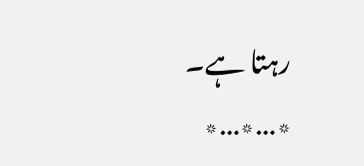رہتا ہے۔
٭…٭…٭